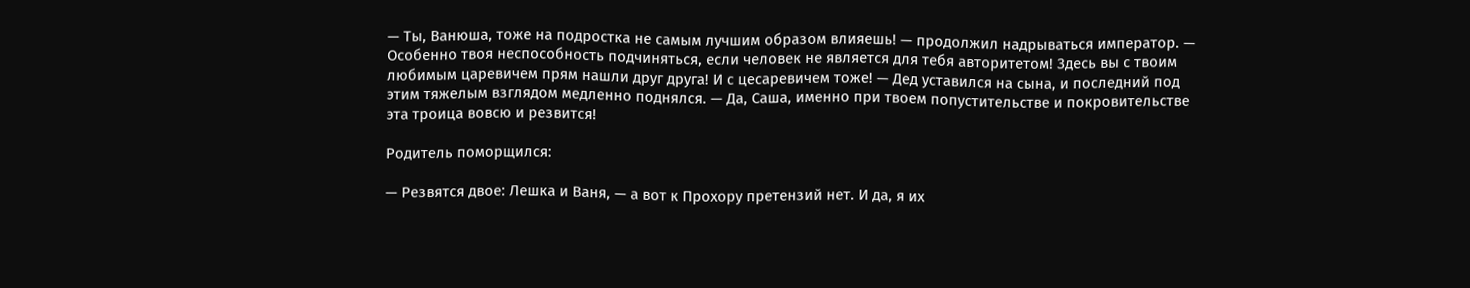— Ты, Ванюша, тоже на подростка не самым лучшим образом влияешь! — продолжил надрываться император. — Особенно твоя неспособность подчиняться, если человек не является для тебя авторитетом! Здесь вы с твоим любимым царевичем прям нашли друг друга! И с цесаревичем тоже! — Дед уставился на сына, и последний под этим тяжелым взглядом медленно поднялся. — Да, Саша, именно при твоем попустительстве и покровительстве эта троица вовсю и резвится!

Родитель поморщился:

— Резвятся двое: Лешка и Ваня, — а вот к Прохору претензий нет. И да, я их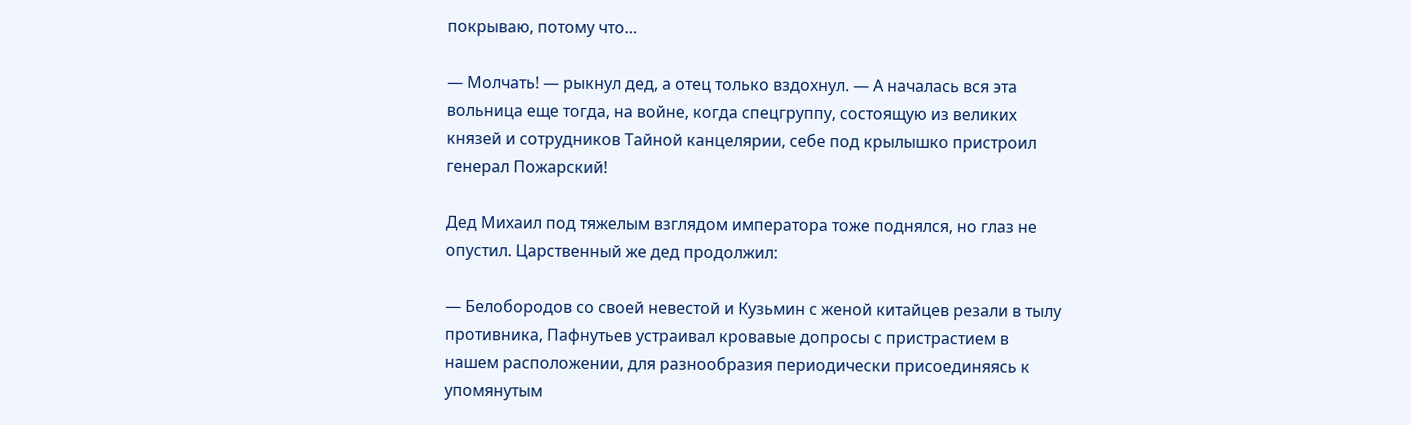покрываю, потому что…

— Молчать! — рыкнул дед, а отец только вздохнул. — А началась вся эта вольница еще тогда, на войне, когда спецгруппу, состоящую из великих князей и сотрудников Тайной канцелярии, себе под крылышко пристроил генерал Пожарский!

Дед Михаил под тяжелым взглядом императора тоже поднялся, но глаз не опустил. Царственный же дед продолжил:

— Белобородов со своей невестой и Кузьмин с женой китайцев резали в тылу противника, Пафнутьев устраивал кровавые допросы с пристрастием в нашем расположении, для разнообразия периодически присоединяясь к упомянутым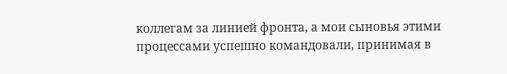коллегам за линией фронта, а мои сыновья этими процессами успешно командовали, принимая в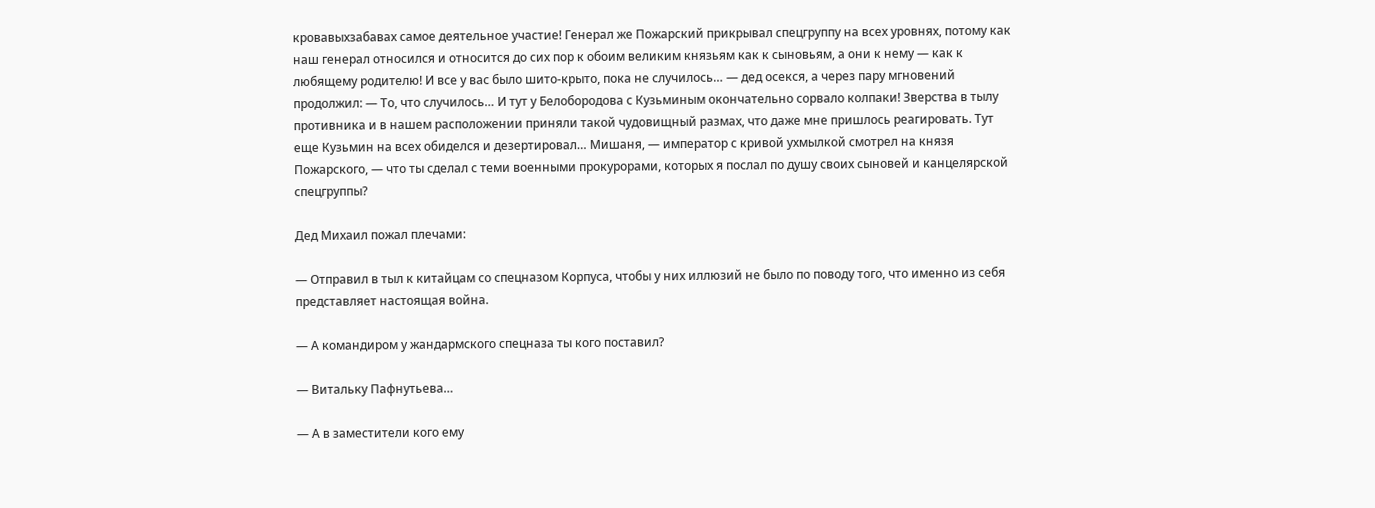кровавыхзабавах самое деятельное участие! Генерал же Пожарский прикрывал спецгруппу на всех уровнях, потому как наш генерал относился и относится до сих пор к обоим великим князьям как к сыновьям, а они к нему — как к любящему родителю! И все у вас было шито-крыто, пока не случилось… — дед осекся, а через пару мгновений продолжил: — То, что случилось… И тут у Белобородова с Кузьминым окончательно сорвало колпаки! Зверства в тылу противника и в нашем расположении приняли такой чудовищный размах, что даже мне пришлось реагировать. Тут еще Кузьмин на всех обиделся и дезертировал… Мишаня, — император с кривой ухмылкой смотрел на князя Пожарского, — что ты сделал с теми военными прокурорами, которых я послал по душу своих сыновей и канцелярской спецгруппы?

Дед Михаил пожал плечами:

— Отправил в тыл к китайцам со спецназом Корпуса, чтобы у них иллюзий не было по поводу того, что именно из себя представляет настоящая война.

— А командиром у жандармского спецназа ты кого поставил?

— Витальку Пафнутьева…

— А в заместители кого ему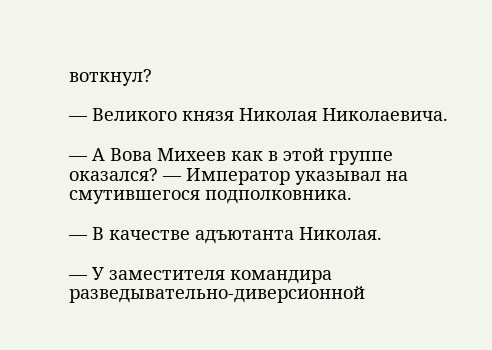воткнул?

— Великого князя Николая Николаевича.

— А Вова Михеев как в этой группе оказался? — Император указывал на смутившегося подполковника.

— В качестве адъютанта Николая.

— У заместителя командира разведывательно-диверсионной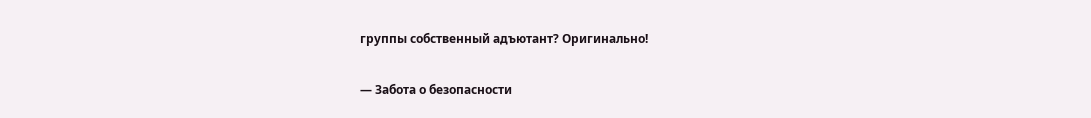группы собственный адъютант? Оригинально!

— Забота о безопасности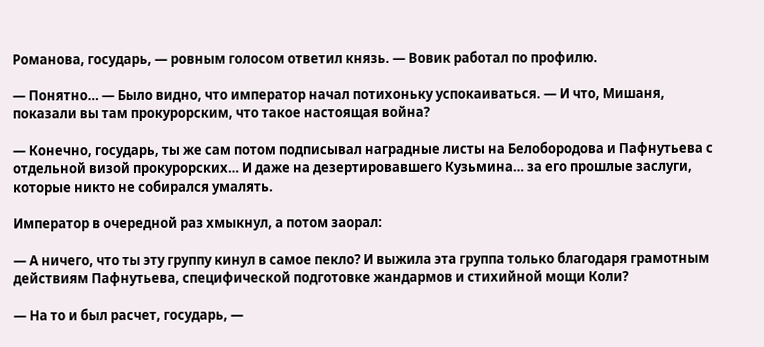Романова, государь, — ровным голосом ответил князь. — Вовик работал по профилю.

— Понятно… — Было видно, что император начал потихоньку успокаиваться. — И что, Мишаня, показали вы там прокурорским, что такое настоящая война?

— Конечно, государь, ты же сам потом подписывал наградные листы на Белобородова и Пафнутьева с отдельной визой прокурорских… И даже на дезертировавшего Кузьмина… за его прошлые заслуги, которые никто не собирался умалять.

Император в очередной раз хмыкнул, а потом заорал:

— А ничего, что ты эту группу кинул в самое пекло? И выжила эта группа только благодаря грамотным действиям Пафнутьева, специфической подготовке жандармов и стихийной мощи Коли?

— На то и был расчет, государь, —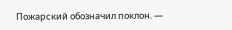Пожарский обозначил поклон. —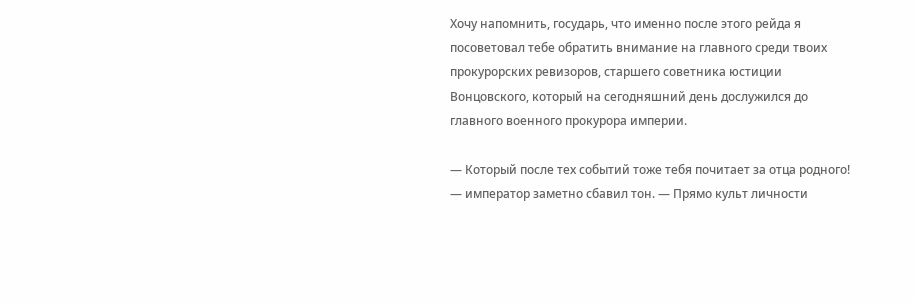Хочу напомнить, государь, что именно после этого рейда я посоветовал тебе обратить внимание на главного среди твоих прокурорских ревизоров, старшего советника юстиции Вонцовского, который на сегодняшний день дослужился до главного военного прокурора империи.

— Который после тех событий тоже тебя почитает за отца родного! — император заметно сбавил тон. — Прямо культ личности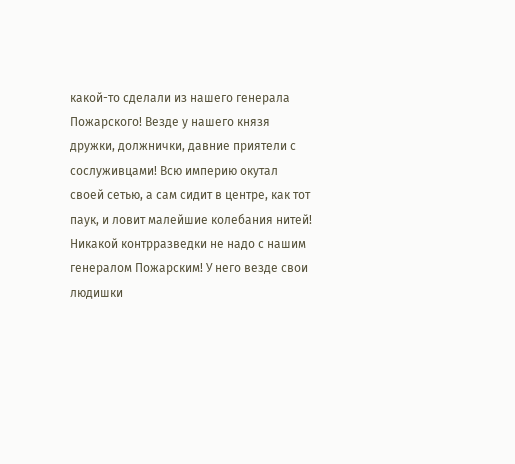какой-то сделали из нашего генерала Пожарского! Везде у нашего князя дружки, должнички, давние приятели с сослуживцами! Всю империю окутал своей сетью, а сам сидит в центре, как тот паук, и ловит малейшие колебания нитей! Никакой контрразведки не надо с нашим генералом Пожарским! У него везде свои людишки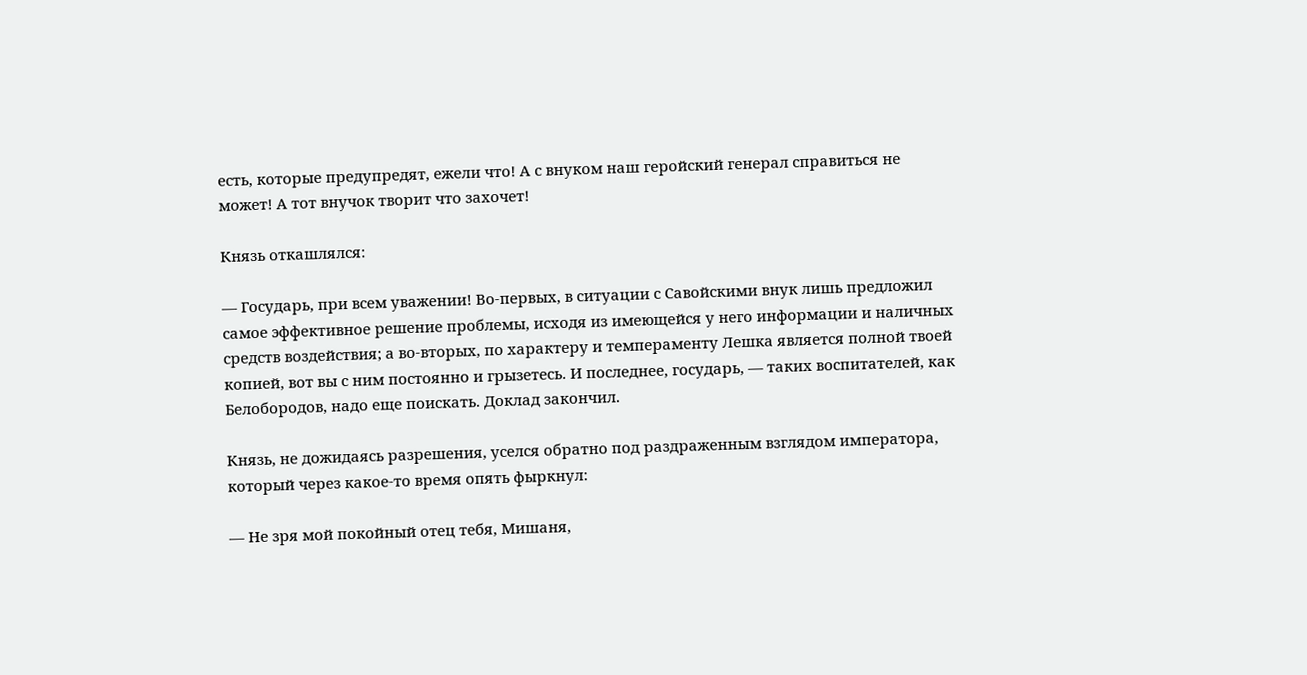есть, которые предупредят, ежели что! А с внуком наш геройский генерал справиться не может! А тот внучок творит что захочет!

Князь откашлялся:

— Государь, при всем уважении! Во-первых, в ситуации с Савойскими внук лишь предложил самое эффективное решение проблемы, исходя из имеющейся у него информации и наличных средств воздействия; а во-вторых, по характеру и темпераменту Лешка является полной твоей копией, вот вы с ним постоянно и грызетесь. И последнее, государь, — таких воспитателей, как Белобородов, надо еще поискать. Доклад закончил.

Князь, не дожидаясь разрешения, уселся обратно под раздраженным взглядом императора, который через какое-то время опять фыркнул:

— Не зря мой покойный отец тебя, Мишаня,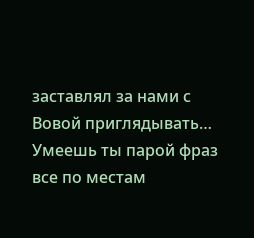заставлял за нами с Вовой приглядывать… Умеешь ты парой фраз все по местам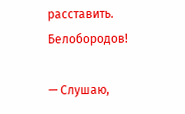расставить. Белобородов!

— Слушаю,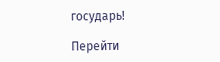государь!

Перейти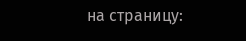на страницу: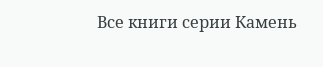Все книги серии Камень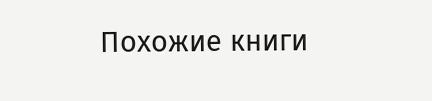Похожие книги